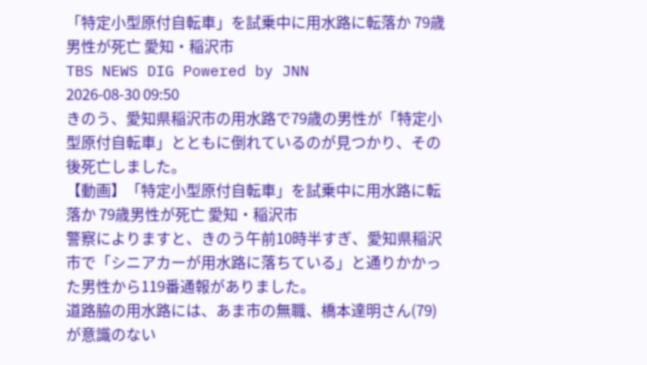「特定小型原付自転車」を試乗中に用水路に転落か 79歳男性が死亡 愛知・稲沢市
TBS NEWS DIG Powered by JNN
2026-08-30 09:50
きのう、愛知県稲沢市の用水路で79歳の男性が「特定小型原付自転車」とともに倒れているのが見つかり、その後死亡しました。
【動画】「特定小型原付自転車」を試乗中に用水路に転落か 79歳男性が死亡 愛知・稲沢市
警察によりますと、きのう午前10時半すぎ、愛知県稲沢市で「シニアカーが用水路に落ちている」と通りかかった男性から119番通報がありました。
道路脇の用水路には、あま市の無職、橋本達明さん(79)が意識のない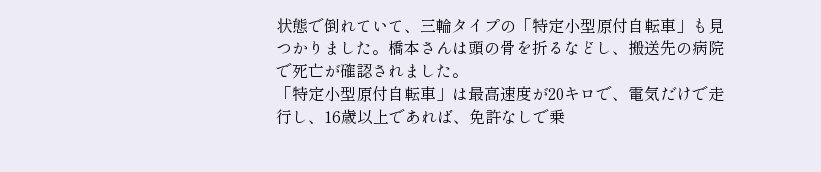状態で倒れていて、三輪タイプの「特定小型原付自転車」も見つかりました。橋本さんは頭の骨を折るなどし、搬送先の病院で死亡が確認されました。
「特定小型原付自転車」は最高速度が20キロで、電気だけで走行し、16歳以上であれば、免許なしで乗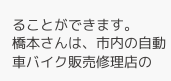ることができます。
橋本さんは、市内の自動車バイク販売修理店の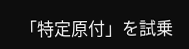「特定原付」を試乗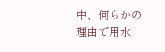中、何らかの理由で用水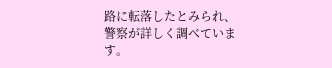路に転落したとみられ、警察が詳しく調べています。